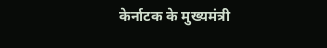केर्नाटक के मुख्यमंत्री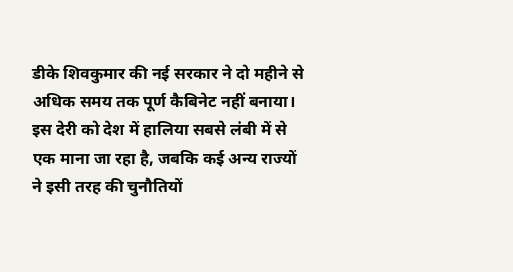डीके शिवकुमार की नई सरकार ने दो महीने से अधिक समय तक पूर्ण कैबिनेट नहीं बनाया। इस देरी को देश में हालिया सबसे लंबी में से एक माना जा रहा है, जबकि कई अन्य राज्यों ने इसी तरह की चुनौतियों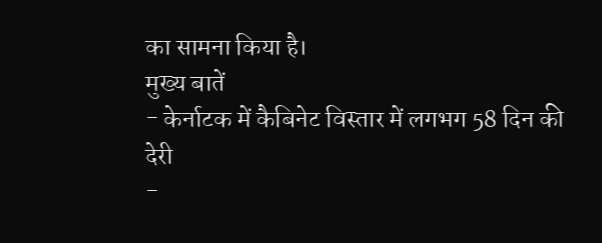का सामना किया है।
मुख्य बातें
- केर्नाटक में कैबिनेट विस्तार में लगभग 58 दिन की देरी
-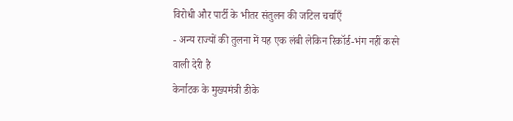विरोधी और पार्टी के भीतर संतुलन की जटिल चर्चाएँ
- अन्य राज्यों की तुलना में यह एक लंबी लेकिन रिकॉर्ड‑भंग नहीं करने वाली देरी है
केर्नाटक के मुख्यमंत्री डीके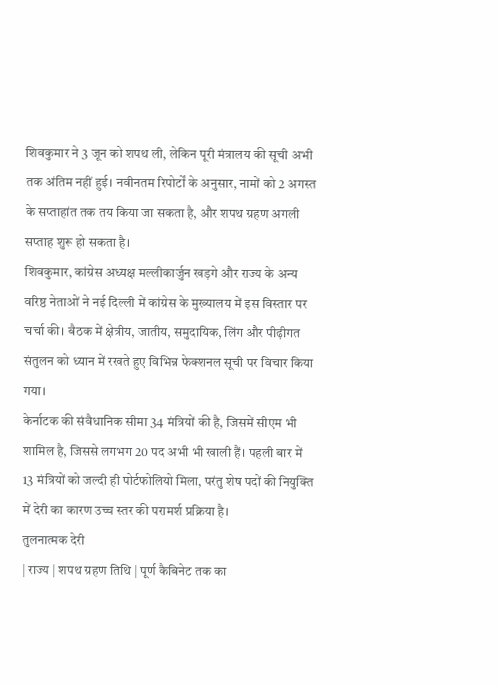शिवकुमार ने 3 जून को शपथ ली, लेकिन पूरी मंत्रालय की सूची अभी तक अंतिम नहीं हुई। नवीनतम रिपोर्टों के अनुसार, नामों को 2 अगस्त के सप्ताहांत तक तय किया जा सकता है, और शपथ ग्रहण अगली सप्ताह शुरू हो सकता है।
शिवकुमार, कांग्रेस अध्यक्ष मल्लीकार्जुन खड़गे और राज्य के अन्य वरिष्ठ नेताओं ने नई दिल्ली में कांग्रेस के मुख्यालय में इस विस्तार पर चर्चा की। बैठक में क्षेत्रीय, जातीय, समुदायिक, लिंग और पीढ़ीगत संतुलन को ध्यान में रखते हुए विभिन्न फेक्शनल सूची पर विचार किया गया।
केर्नाटक की संवैधानिक सीमा 34 मंत्रियों की है, जिसमें सीएम भी शामिल है, जिससे लगभग 20 पद अभी भी खाली हैं। पहली बार में 13 मंत्रियों को जल्दी ही पोर्टफोलियो मिला, परंतु शेष पदों की नियुक्ति में देरी का कारण उच्च स्तर की परामर्श प्रक्रिया है।
तुलनात्मक देरी
| राज्य | शपथ ग्रहण तिथि | पूर्ण कैबिनेट तक का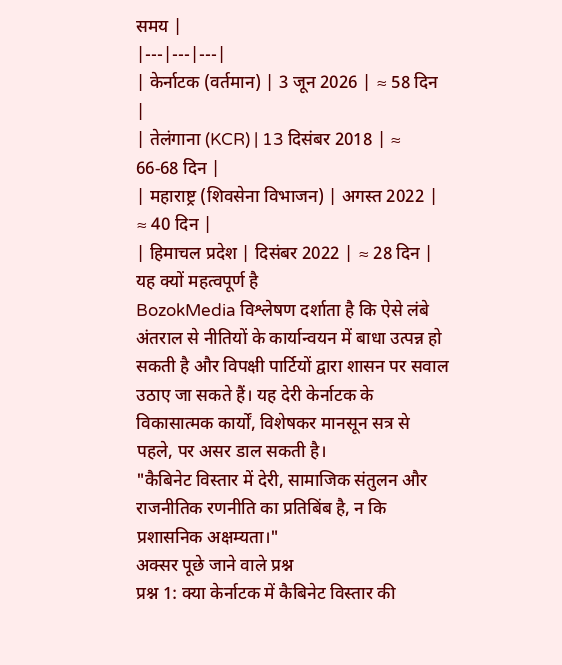समय |
|---|---|---|
| केर्नाटक (वर्तमान) | 3 जून 2026 | ≈ 58 दिन |
| तेलंगाना (KCR) | 13 दिसंबर 2018 | ≈ 66‑68 दिन |
| महाराष्ट्र (शिवसेना विभाजन) | अगस्त 2022 | ≈ 40 दिन |
| हिमाचल प्रदेश | दिसंबर 2022 | ≈ 28 दिन |
यह क्यों महत्वपूर्ण है
BozokMedia विश्लेषण दर्शाता है कि ऐसे लंबे अंतराल से नीतियों के कार्यान्वयन में बाधा उत्पन्न हो सकती है और विपक्षी पार्टियों द्वारा शासन पर सवाल उठाए जा सकते हैं। यह देरी केर्नाटक के विकासात्मक कार्यों, विशेषकर मानसून सत्र से पहले, पर असर डाल सकती है।
"कैबिनेट विस्तार में देरी, सामाजिक संतुलन और राजनीतिक रणनीति का प्रतिबिंब है, न कि प्रशासनिक अक्षम्यता।"
अक्सर पूछे जाने वाले प्रश्न
प्रश्न 1: क्या केर्नाटक में कैबिनेट विस्तार की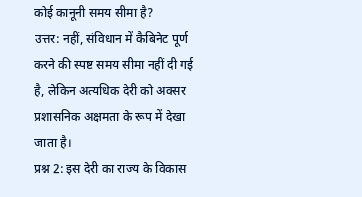कोई कानूनी समय सीमा है?
उत्तर: नहीं, संविधान में कैबिनेट पूर्ण करने की स्पष्ट समय सीमा नहीं दी गई है, लेकिन अत्यधिक देरी को अक्सर प्रशासनिक अक्षमता के रूप में देखा जाता है।
प्रश्न 2: इस देरी का राज्य के विकास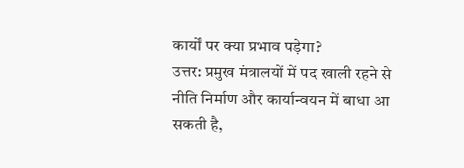कार्यों पर क्या प्रभाव पड़ेगा?
उत्तर: प्रमुख मंत्रालयों में पद खाली रहने से नीति निर्माण और कार्यान्वयन में बाधा आ सकती है,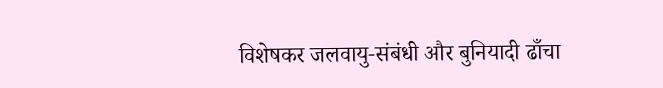विशेषकर जलवायु‑संबंधी और बुनियादी ढाँचा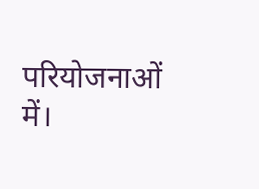परियोजनाओं में।